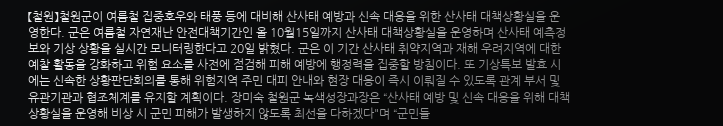【철원】철원군이 여름철 집중호우와 태풍 등에 대비해 산사태 예방과 신속 대응을 위한 산사태 대책상황실을 운영한다. 군은 여름철 자연재난 안전대책기간인 올 10월15일까지 산사태 대책상황실을 운영하며 산사태 예측정보와 기상 상황을 실시간 모니터링한다고 20일 밝혔다. 군은 이 기간 산사태 취약지역과 재해 우려지역에 대한 예찰 활동을 강화하고 위험 요소를 사전에 점검해 피해 예방에 행정력을 집중할 방침이다. 또 기상특보 발효 시에는 신속한 상황판단회의를 통해 위험지역 주민 대피 안내와 현장 대응이 즉시 이뤄질 수 있도록 관계 부서 및 유관기관과 협조체계를 유지할 계획이다. 장미숙 철원군 녹색성장과장은 “산사태 예방 및 신속 대응을 위해 대책상황실을 운영해 비상 시 군민 피해가 발생하지 않도록 최선을 다하겠다"며 “군민들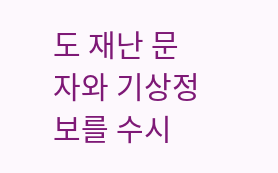도 재난 문자와 기상정보를 수시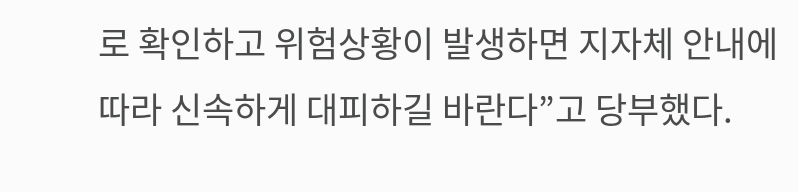로 확인하고 위험상황이 발생하면 지자체 안내에 따라 신속하게 대피하길 바란다”고 당부했다.